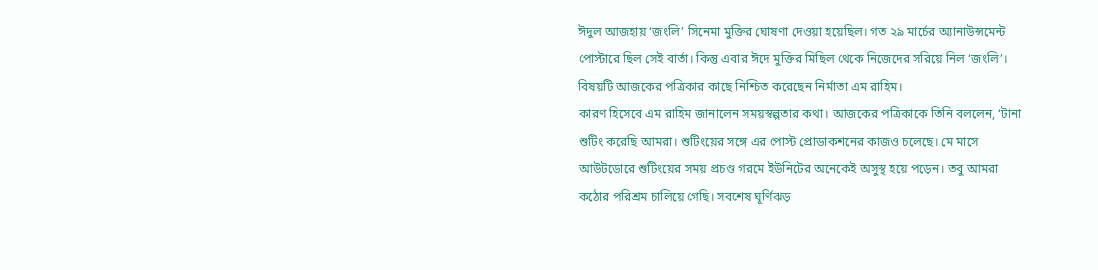ঈদুল আজহায় ‘জংলি’ সিনেমা মুক্তির ঘোষণা দেওয়া হয়েছিল। গত ২৯ মার্চের অ্যানাউন্সমেন্ট পোস্টারে ছিল সেই বার্তা। কিন্তু এবার ঈদে মুক্তির মিছিল থেকে নিজেদের সরিয়ে নিল ‘জংলি’। বিষয়টি আজকের পত্রিকার কাছে নিশ্চিত করেছেন নির্মাতা এম রাহিম।
কারণ হিসেবে এম রাহিম জানালেন সময়স্বল্পতার কথা। আজকের পত্রিকাকে তিনি বললেন, ‘টানা শুটিং করেছি আমরা। শুটিংয়ের সঙ্গে এর পোস্ট প্রোডাকশনের কাজও চলেছে। মে মাসে আউটডোরে শুটিংয়ের সময় প্রচণ্ড গরমে ইউনিটের অনেকেই অসুস্থ হয়ে পড়েন। তবু আমরা কঠোর পরিশ্রম চালিয়ে গেছি। সবশেষ ঘূর্ণিঝড়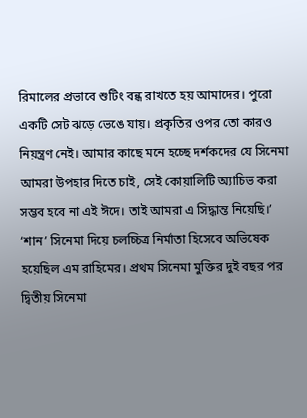রিমালের প্রভাবে শুটিং বন্ধ রাখতে হয় আমাদের। পুরো একটি সেট ঝড়ে ভেঙে যায়। প্রকৃতির ওপর তো কারও নিয়ন্ত্রণ নেই। আমার কাছে মনে হচ্ছে দর্শকদের যে সিনেমা আমরা উপহার দিতে চাই, সেই কোয়ালিটি অ্যাচিভ করা সম্ভব হবে না এই ঈদে। তাই আমরা এ সিদ্ধান্ত নিয়েছি।’
‘শান’ সিনেমা দিয়ে চলচ্চিত্র নির্মাতা হিসেবে অভিষেক হয়েছিল এম রাহিমের। প্রথম সিনেমা মুক্তির দুই বছর পর দ্বিতীয় সিনেমা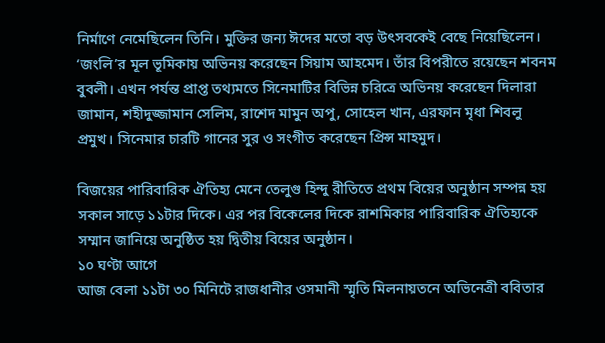নির্মাণে নেমেছিলেন তিনি। মুক্তির জন্য ঈদের মতো বড় উৎসবকেই বেছে নিয়েছিলেন।
‘জংলি’র মূল ভূমিকায় অভিনয় করেছেন সিয়াম আহমেদ। তাঁর বিপরীতে রয়েছেন শবনম বুবলী। এখন পর্যন্ত প্রাপ্ত তথ্যমতে সিনেমাটির বিভিন্ন চরিত্রে অভিনয় করেছেন দিলারা জামান, শহীদুজ্জামান সেলিম, রাশেদ মামুন অপু, সোহেল খান, এরফান মৃধা শিবলু প্রমুখ। সিনেমার চারটি গানের সুর ও সংগীত করেছেন প্রিন্স মাহমুদ।

বিজয়ের পারিবারিক ঐতিহ্য মেনে তেলুগু হিন্দু রীতিতে প্রথম বিয়ের অনুষ্ঠান সম্পন্ন হয় সকাল সাড়ে ১১টার দিকে। এর পর বিকেলের দিকে রাশমিকার পারিবারিক ঐতিহ্যকে সম্মান জানিয়ে অনুষ্ঠিত হয় দ্বিতীয় বিয়ের অনুষ্ঠান।
১০ ঘণ্টা আগে
আজ বেলা ১১টা ৩০ মিনিটে রাজধানীর ওসমানী স্মৃতি মিলনায়তনে অভিনেত্রী ববিতার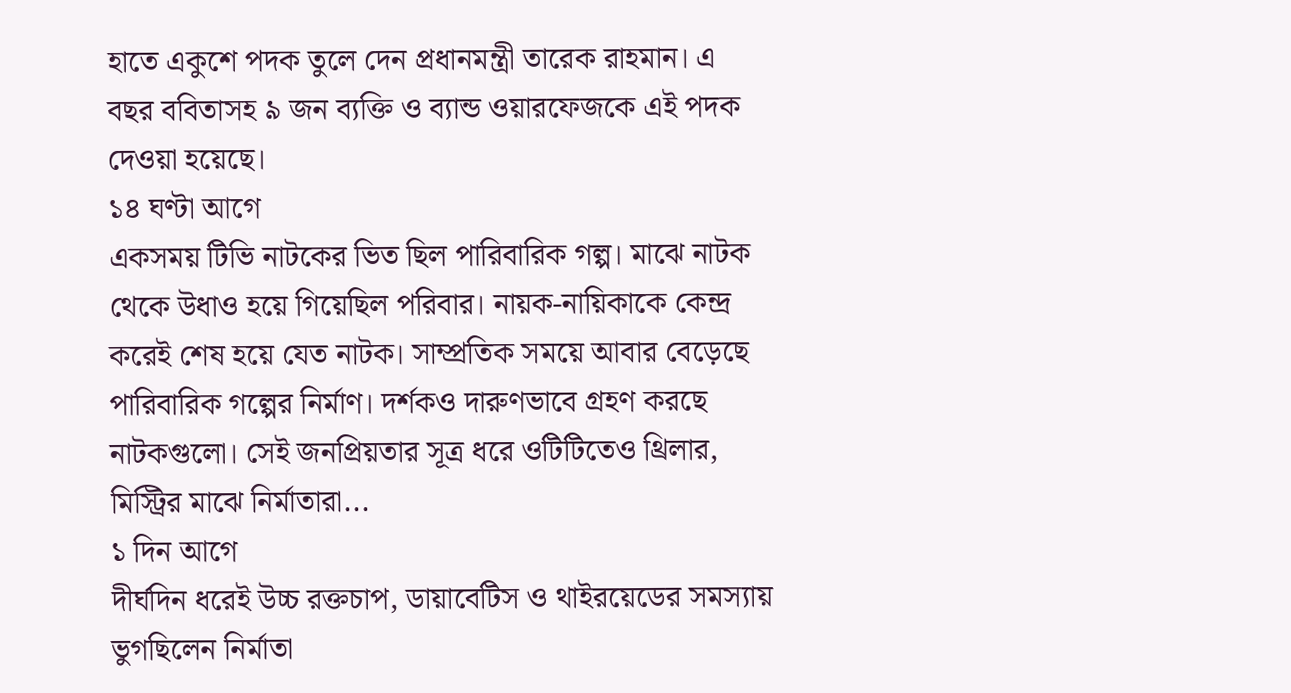হাতে একুশে পদক তুলে দেন প্রধানমন্ত্রী তারেক রাহমান। এ বছর ববিতাসহ ৯ জন ব্যক্তি ও ব্যান্ড ওয়ারফেজকে এই পদক দেওয়া হয়েছে।
১৪ ঘণ্টা আগে
একসময় টিভি নাটকের ভিত ছিল পারিবারিক গল্প। মাঝে নাটক থেকে উধাও হয়ে গিয়েছিল পরিবার। নায়ক-নায়িকাকে কেন্দ্র করেই শেষ হয়ে যেত নাটক। সাম্প্রতিক সময়ে আবার বেড়েছে পারিবারিক গল্পের নির্মাণ। দর্শকও দারুণভাবে গ্রহণ করছে নাটকগুলো। সেই জনপ্রিয়তার সূত্র ধরে ওটিটিতেও থ্রিলার, মিস্ট্রির মাঝে নির্মাতারা...
১ দিন আগে
দীর্ঘদিন ধরেই উচ্চ রক্তচাপ, ডায়াবেটিস ও থাইরয়েডের সমস্যায় ভুগছিলেন নির্মাতা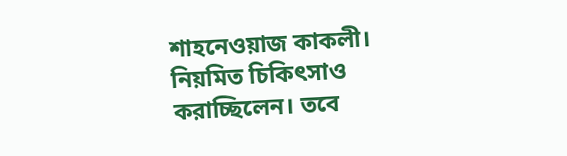শাহনেওয়াজ কাকলী। নিয়মিত চিকিৎসাও করাচ্ছিলেন। তবে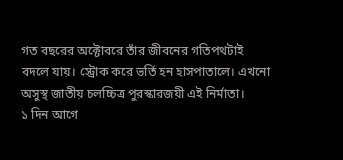গত বছরের অক্টোবরে তাঁর জীবনের গতিপথটাই বদলে যায়। স্ট্রোক করে ভর্তি হন হাসপাতালে। এখনো অসুস্থ জাতীয় চলচ্চিত্র পুরস্কারজয়ী এই নির্মাতা।
১ দিন আগে